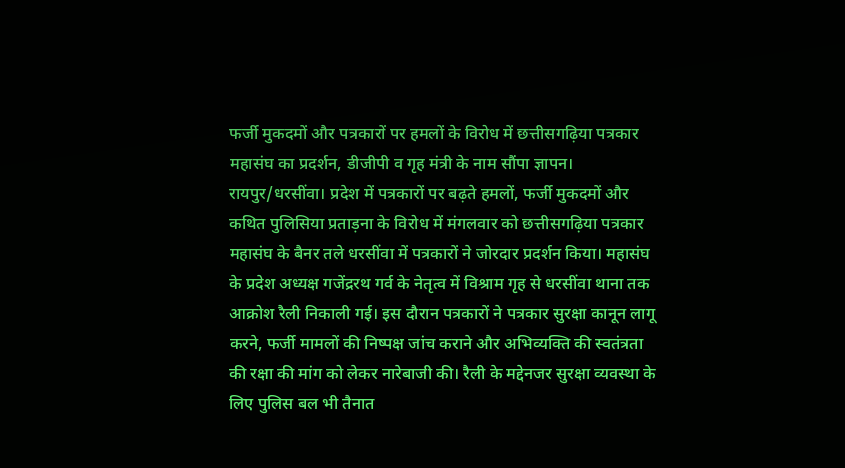फर्जी मुकदमों और पत्रकारों पर हमलों के विरोध में छत्तीसगढ़िया पत्रकार महासंघ का प्रदर्शन, डीजीपी व गृह मंत्री के नाम सौंपा ज्ञापन।
रायपुर/धरसींवा। प्रदेश में पत्रकारों पर बढ़ते हमलों, फर्जी मुकदमों और कथित पुलिसिया प्रताड़ना के विरोध में मंगलवार को छत्तीसगढ़िया पत्रकार महासंघ के बैनर तले धरसींवा में पत्रकारों ने जोरदार प्रदर्शन किया। महासंघ के प्रदेश अध्यक्ष गजेंद्ररथ गर्व के नेतृत्व में विश्राम गृह से धरसींवा थाना तक आक्रोश रैली निकाली गई। इस दौरान पत्रकारों ने पत्रकार सुरक्षा कानून लागू करने, फर्जी मामलों की निष्पक्ष जांच कराने और अभिव्यक्ति की स्वतंत्रता की रक्षा की मांग को लेकर नारेबाजी की। रैली के मद्देनजर सुरक्षा व्यवस्था के लिए पुलिस बल भी तैनात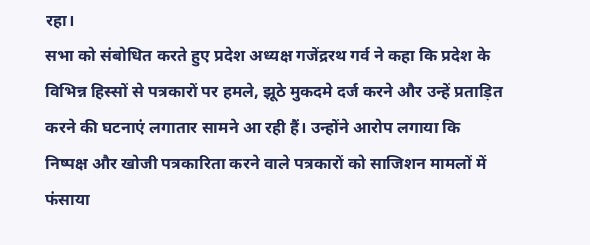रहा।
सभा को संबोधित करते हुए प्रदेश अध्यक्ष गजेंद्ररथ गर्व ने कहा कि प्रदेश के विभिन्न हिस्सों से पत्रकारों पर हमले, झूठे मुकदमे दर्ज करने और उन्हें प्रताड़ित करने की घटनाएं लगातार सामने आ रही हैं। उन्होंने आरोप लगाया कि निष्पक्ष और खोजी पत्रकारिता करने वाले पत्रकारों को साजिशन मामलों में फंसाया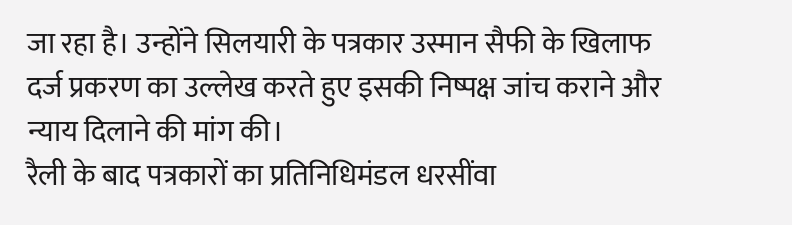जा रहा है। उन्होंने सिलयारी के पत्रकार उस्मान सैफी के खिलाफ दर्ज प्रकरण का उल्लेख करते हुए इसकी निष्पक्ष जांच कराने और न्याय दिलाने की मांग की।
रैली के बाद पत्रकारों का प्रतिनिधिमंडल धरसींवा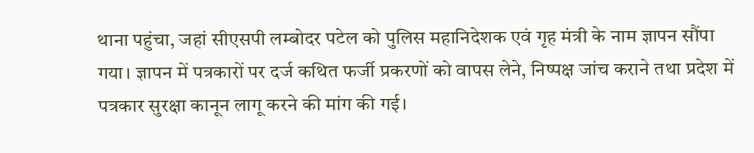थाना पहुंचा, जहां सीएसपी लम्बोदर पटेल को पुलिस महानिदेशक एवं गृह मंत्री के नाम ज्ञापन सौंपा गया। ज्ञापन में पत्रकारों पर दर्ज कथित फर्जी प्रकरणों को वापस लेने, निष्पक्ष जांच कराने तथा प्रदेश में पत्रकार सुरक्षा कानून लागू करने की मांग की गई।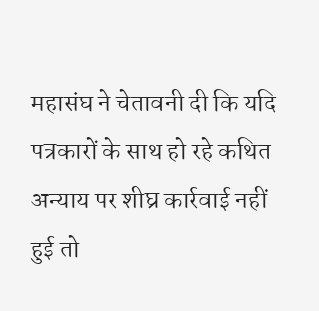महासंघ ने चेतावनी दी कि यदि पत्रकारों के साथ हो रहे कथित अन्याय पर शीघ्र कार्रवाई नहीं हुई तो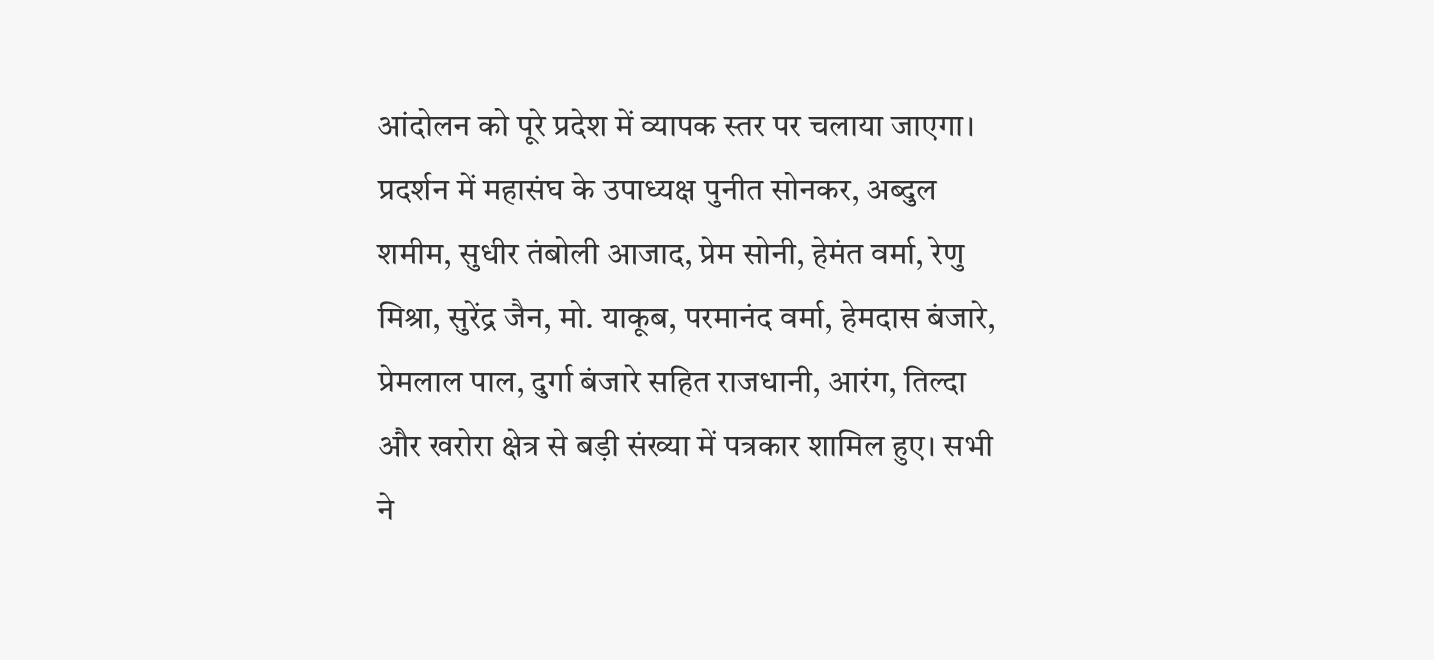आंदोलन को पूरे प्रदेश में व्यापक स्तर पर चलाया जाएगा।
प्रदर्शन में महासंघ के उपाध्यक्ष पुनीत सोनकर, अब्दुल शमीम, सुधीर तंबोली आजाद, प्रेम सोनी, हेमंत वर्मा, रेणु मिश्रा, सुरेंद्र जैन, मो. याकूब, परमानंद वर्मा, हेमदास बंजारे, प्रेमलाल पाल, दुर्गा बंजारे सहित राजधानी, आरंग, तिल्दा और खरोरा क्षेत्र से बड़ी संख्या में पत्रकार शामिल हुए। सभी ने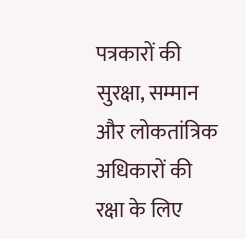पत्रकारों की सुरक्षा, सम्मान और लोकतांत्रिक अधिकारों की रक्षा के लिए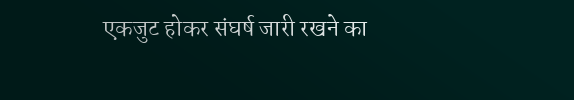एकजुट होकर संघर्ष जारी रखने का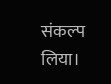संकल्प लिया।